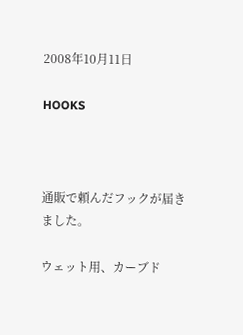2008年10月11日

HOOKS



通販で頼んだフックが届きました。

ウェット用、カーブド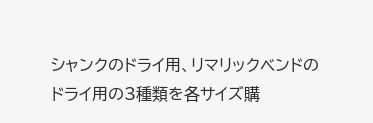シャンクのドライ用、リマリックベンドのドライ用の3種類を各サイズ購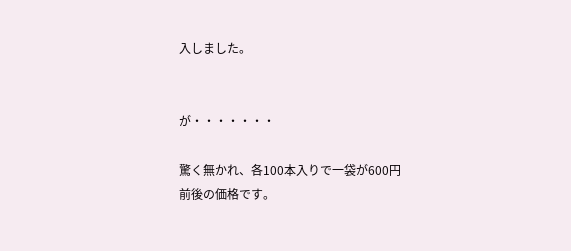入しました。


が・・・・・・・

驚く無かれ、各100本入りで一袋が600円前後の価格です。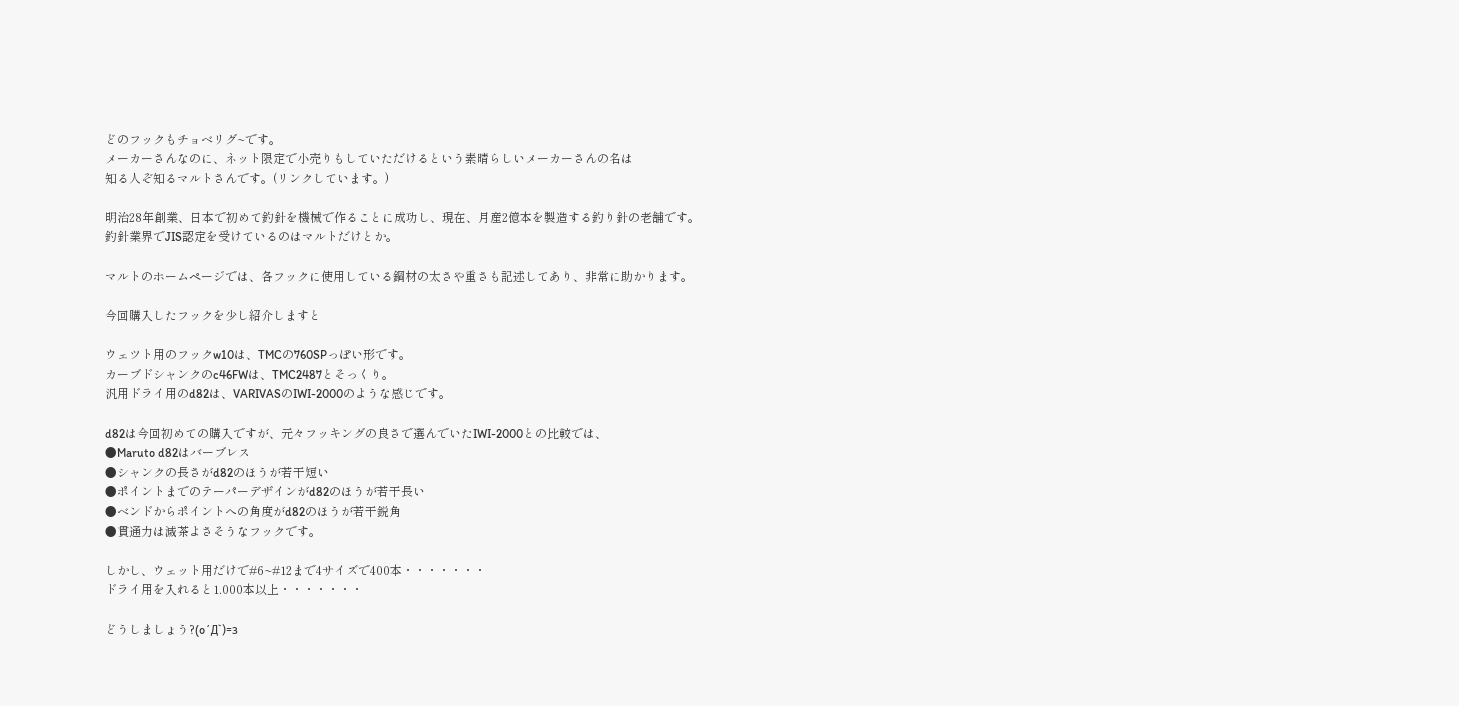どのフックもチョベリグ~です。
メーカーさんなのに、ネット限定で小売りもしていただけるという素晴らしいメーカーさんの名は
知る人ぞ知るマルトさんです。(リンクしています。)

明治28年創業、日本で初めて釣針を機械で作ることに成功し、現在、月産2億本を製造する釣り針の老舗です。
釣針業界でJIS認定を受けているのはマルトだけとか。

マルトのホームページでは、各フックに使用している鋼材の太さや重さも記述してあり、非常に助かります。

今回購入したフックを少し紹介しますと

ウェツト用のフックw10は、TMCの760SPっぽい形です。
カーブドシャンクのc46FWは、TMC2487とそっくり。
汎用ドライ用のd82は、VARIVASのIWI-2000のような感じです。

d82は今回初めての購入ですが、元々フッキングの良さで選んでいたIWI-2000との比較では、
●Maruto d82はバーブレス
●シャンクの長さがd82のほうが若干短い
●ポイントまでのテーパーデザインがd82のほうが若干長い
●ベンドからポイントへの角度がd82のほうが若干鋭角
●貫通力は滅茶よさそうなフックです。

しかし、ウェット用だけで#6~#12まで4サイズで400本・・・・・・・
ドライ用を入れると1.000本以上・・・・・・・

どうしましょう?(o´Д`)=з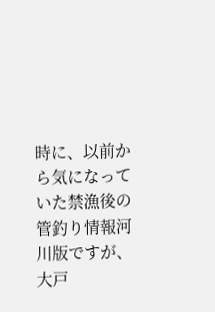時に、以前から気になっていた禁漁後の管釣り情報河川版ですが、
大戸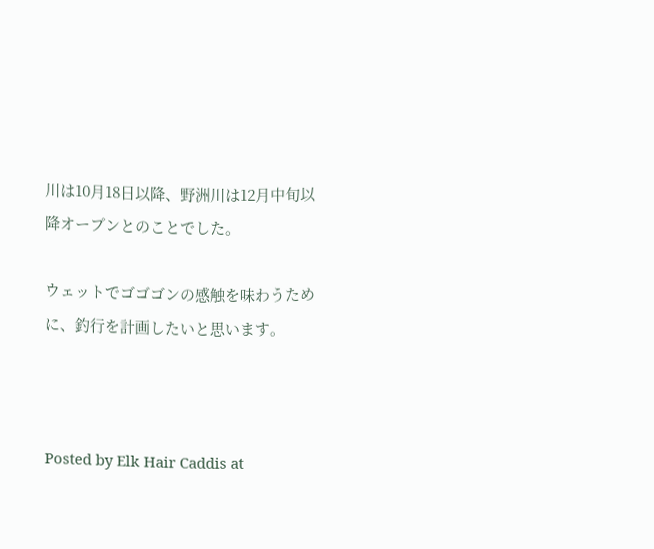川は10月18日以降、野洲川は12月中旬以降オープンとのことでした。

ウェットでゴゴゴンの感触を味わうために、釣行を計画したいと思います。



Posted by Elk Hair Caddis at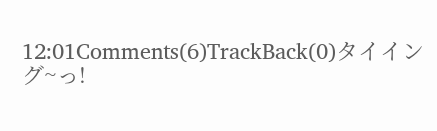12:01Comments(6)TrackBack(0)タイイング~っ!